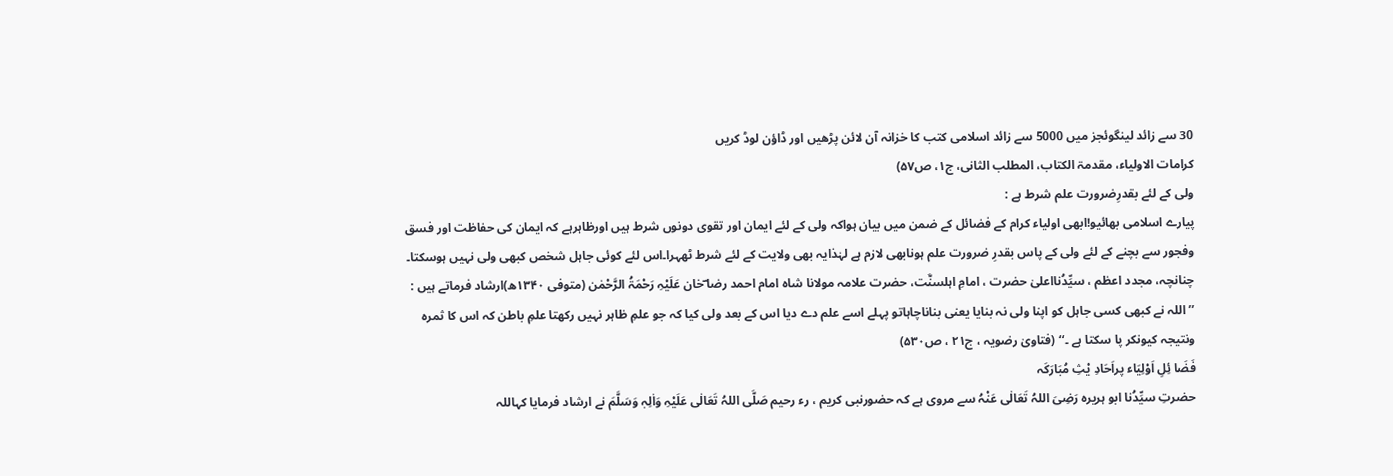30 سے زائد لینگوئجز میں 5000 سے زائد اسلامی کتب کا خزانہ آن لائن پڑھیں اور ڈاؤن لوڈ کریں
کرامات الاولیاء، مقدمۃ الکتاب، المطلب الثانی، ج۱، ص۵۷)
ولی کے لئے بقدرِضرورت علم شرط ہے :
پیارے اسلامی بھائیو!ابھی اولیاء کرام کے فضائل کے ضمن میں بیان ہواکہ ولی کے لئے ایمان اور تقوی دونوں شرط ہیں اورظاہرہے کہ ایمان کی حفاظت اور فسق وفجور سے بچنے کے لئے ولی کے پاس بقدرِ ضرورت علم ہونابھی لازم ہے لہٰذایہ بھی ولایت کے لئے شرط ٹھہرا۔اس لئے کوئی جاہل شخص کبھی ولی نہیں ہوسکتا۔ چنانچہ، مجدد اعظم ، سیِّدُنااعلیٰ حضرت ، امامِ اہلسنَّت، حضرت علامہ مولانا شاہ امام احمد رضا ؔخان عَلَیْہِ رَحْمَۃُ الرَّحْمٰن (متوفی ۱۳۴۰ھ)ارشاد فرماتے ہیں : ’’اللہ نے کبھی کسی جاہل کو اپنا ولی نہ بنایا یعنی بناناچاہاتو پہلے اسے علم دے دیا اس کے بعد ولی کیا کہ جو علمِ ظاہر نہیں رکھتا علمِ باطن کہ اس کا ثمرہ ونتیجہ کیونکر پا سکتا ہے ۔‘‘ (فتاویٰ رضویہ ، ج۲۱ ، ص۵۳۰)
فَضَا ئِلِ اَوْلِیَاء پراَحَادِ یْثِ مُبَارَکَہ
حضرتِ سیِّدُنا ابو ہریرہ رَضِیَ اللہُ تَعَالٰی عَنْہُ سے مروی ہے کہ حضورنبی کریم ، رء رحیم صَلَّی اللہُ تَعَالٰی عَلَیْہِ وَاٰلِہٖ وَسَلَّمَ نے ارشاد فرمایا کہاللہ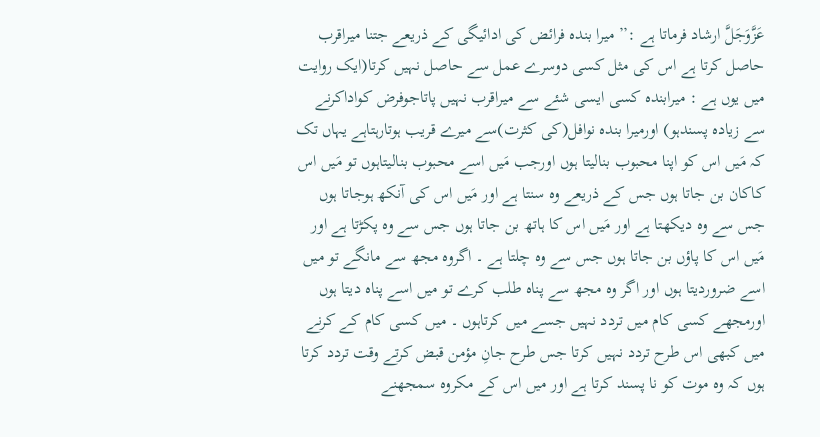عَزَّوَجَلَّ ارشاد فرماتا ہے :’’ میرا بندہ فرائض کی ادائیگی کے ذریعے جتنا میراقرب حاصل کرتا ہے اس کی مثل کسی دوسرے عمل سے حاصل نہیں کرتا(ایک روایت میں یوں ہے : میرابندہ کسی ایسی شئے سے میراقرب نہیں پاتاجوفرض کواداکرنے سے زیادہ پسندہو) اورمیرا بندہ نوافل(کی کثرت)سے میرے قریب ہوتارہتاہے یہاں تک کہ مَیں اس کو اپنا محبوب بنالیتا ہوں اورجب مَیں اسے محبوب بنالیتاہوں تو مَیں اس کاکان بن جاتا ہوں جس کے ذریعے وہ سنتا ہے اور مَیں اس کی آنکھ ہوجاتا ہوں جس سے وہ دیکھتا ہے اور مَیں اس کا ہاتھ بن جاتا ہوں جس سے وہ پکڑتا ہے اور مَیں اس کا پاؤں بن جاتا ہوں جس سے وہ چلتا ہے ۔ اگروہ مجھ سے مانگے تو میں اسے ضروردیتا ہوں اور اگر وہ مجھ سے پناہ طلب کرے تو میں اسے پناہ دیتا ہوں اورمجھے کسی کام میں تردد نہیں جسے میں کرتاہوں ۔ میں کسی کام کے کرنے میں کبھی اس طرح تردد نہیں کرتا جس طرح جانِ مؤمن قبض کرتے وقت تردد کرتا ہوں کہ وہ موت کو نا پسند کرتا ہے اور میں اس کے مکروہ سمجھنے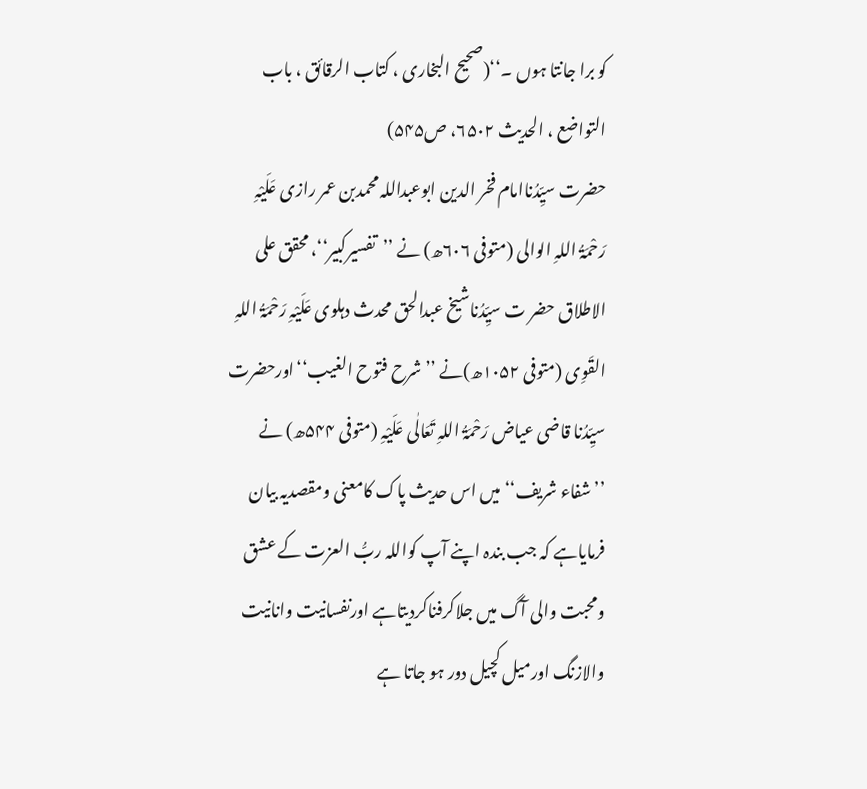کو برا جانتا ہوں ۔‘‘(صحیح البخاری ، کتاب الرقائق ، باب التواضع ، الحدیث ۶۵۰۲، ص۵۴۵)
حضرت سیِّدُناامام فخر الدین ابوعبداللہ محمدبن عمر رازی عَلَیْہِ رَحْمَۃُ اللہِ الوالی (متوفی ۶۰۶ھ) نے ’’تفسیرکبیر‘‘، محقق علی الاطلاق حضر ت سیِّدُناشیخ عبدالحق محدث دہلوی عَلَیْہِ رَحْمَۃُ اللہِ القَوِی (متوفی ۱۰۵۲ھ)نے ’’ شرح فتوح الغیب‘‘اورحضرت سیِّدُنا قاضی عیاض رَحْمَۃُ اللہِ تَعَالٰی عَلَیْہِ (متوفی ۵۴۴ھ) نے ’’شفاء شریف‘‘ میں اس حدیث پاک کامعنی ومقصدیہ بیان فرمایاہے کہ جب بندہ اپنے آپ کواللہ ربُّ العزت کے عشق ومحبت والی آگ میں جلاکرفناکردیتاہے اورنفسانیت وانانیت والازنگ اورمیل کچیل دور ہو جاتا ہے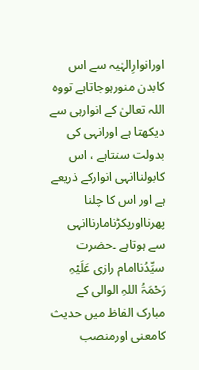اورانوارِالہٰیہ سے اس کابدن منورہوجاتاہے تووہ اللہ تعالیٰ کے انوارہی سے دیکھتا ہے اورانہی کی بدولت سنتاہے ، اس کابولناانہی انوارکے ذریعے ہے اور اس کا چلنا پھرنااورپکڑنامارناانہی سے ہوتاہے ۔حضرت سیِّدُناامام رازی عَلَیْہِ رَحْمَۃُ اللہِ الوالی کے مبارک الفاظ میں حدیث کامعنی اورمنصب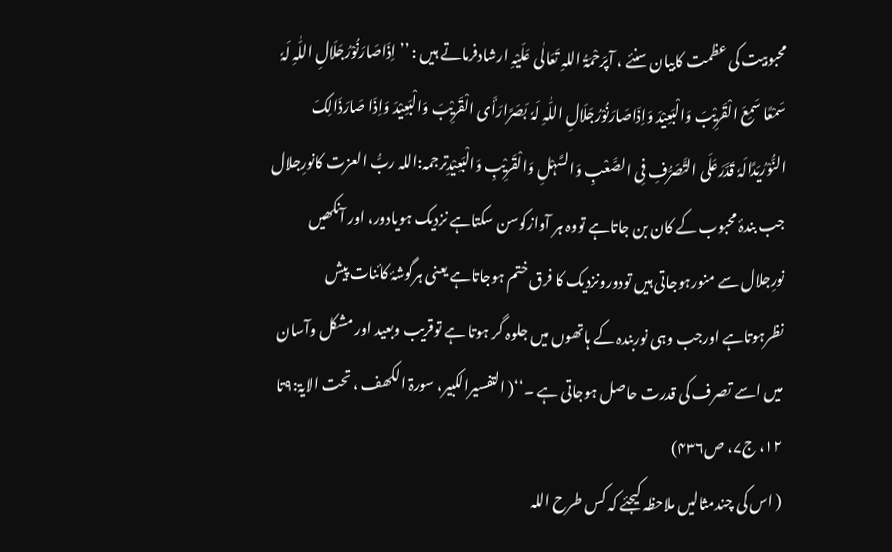محبوبیت کی عظمت کابیان سنئے ، آپرَحْمَۃُ اللہِ تَعَالٰی عَلَیْہِ ارشادفرماتے ہیں : ’’اِذَاصَارَنُوْرُجَلَالِ اللّٰہِ لَہٗ سَمْعًا سَمِعَ الْقَرِیْبَ وَالْبَعِیْدَ وَاِذَاصَارَنُوْرُجَلَالِ اللّٰہِ لَہٗ بَصَرًارَأَی الْقَرِیْبَ وَالْبَعِیْدَ وَاِذَا صَارَذَالِکَ النُّوْرُیَدًالَہٗ قَدَّرَعَلَی التَّصَرُّفِ فِی الصَّعْبِ وَالسَّہْلِ وَالْقَرِیْبِ وَالْبَعِیْدِترجمہ:اللہ ربُّ العزت کانورِجلال جب بندۂ محبوب کے کان بن جاتاہے تووہ ہر آوازکوسن سکتاہے نزدیک ہویادور، اور آنکھیں نورِجلال سے منورہوجاتی ہیں تودورونزدیک کا فرق ختم ہوجاتاہے یعنی ہرگوشۂ کائنات پیش نظرہوتاہے اورجب وہی نوربندہ کے ہاتھوں میں جلوہ گر ہوتا ہے توقریب وبعید اور مشکل وآسان میں اسے تصرف کی قدرت حاصل ہوجاتی ہے ۔‘‘( التفسیرالکبیر، سورۃ الکھف ، تحت الایۃ:۹تا ۱۲، ج۷، ص۴۳۶)
( اس کی چندمثالیں ملاحظہ کیجئے کہ کس طرح اللہ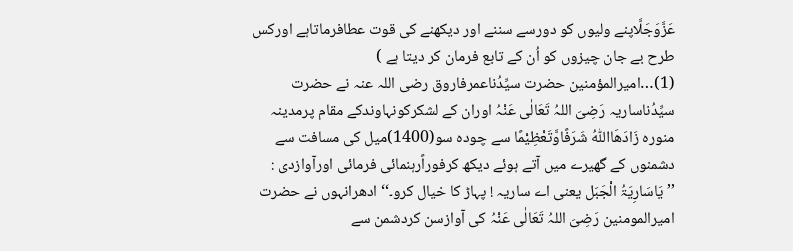عَزَّوَجَلَّاپنے ولیوں کو دورسے سننے اور دیکھنے کی قوت عطافرماتاہے اورکس طرح بے جان چیزوں کو اُن کے تابع فرمان کر دیتا ہے )
(1)…امیرالمؤمنین حضرت سیِّدُناعمرفاروق رضی اللہ عنہ نے حضرت سیِّدُناساریہ رَضِیَ اللہُ تَعَالٰی عَنْہُ اوران کے لشکرکونہاوندکے مقام پرمدینہ منورہ زَادَھَااللّٰہُ شَرَفًاوَّتَعْظِیْمًا سے چودہ سو(1400)میل کی مسافت سے دشمنوں کے گھیرے میں آتے ہوئے دیکھ کرفوراًرہنمائی فرمائی اورآوازدی : ’’یَاسَارِیَۃُ الْجَبَل یعنی اے ساریہ ! پہاڑ کا خیال کرو۔‘‘ ادھرانہوں نے حضرت امیرالمومنین رَضِیَ اللہُ تَعَالٰی عَنْہُ کی آوازسن کردشمن سے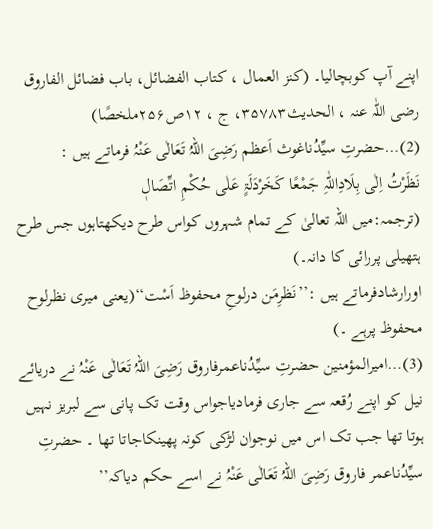اپنے آپ کوبچالیا۔ (کنز العمال ، کتاب الفضائل، باب فضائل الفاروق رضی اللّٰہ عنہ ، الحدیث۳۵۷۸۳، ج ، ۱۲ص۲۵۶ملخصًا)
(2)…حضرتِ سیِّدُناغوث اَعظم رَضِیَ اللہُ تَعَالٰی عَنْہُ فرماتے ہیں :
نَظَرْتُ اِلٰی بِلَادِاللّٰہِ جَمْعًا کَخَرْدَلَۃٍ عَلٰی حُکْمِ اتِّصَالٖ
(ترجمہ:میں اللہ تعالیٰ کے تمام شہروں کواس طرح دیکھتاہوں جس طرح ہتھیلی پررائی کا دانہ۔)
اورارشادفرماتے ہیں :’’نَظرِمَن درلوحِ محفوظ اَسْت‘‘(یعنی میری نظرلوح محفوظ پرہے ۔)
(3)…امیرالمؤمنین حضرتِ سیِّدُناعمرفاروق رَضِیَ اللہُ تَعَالٰی عَنْہُ نے دریائے نیل کو اپنے رُقعہ سے جاری فرمادیاجواس وقت تک پانی سے لبریز نہیں ہوتا تھا جب تک اس میں نوجوان لڑکی کونہ پھینکاجاتا تھا ۔ حضرتِ سیِّدُناعمر فاروق رَضِیَ اللہُ تَعَالٰی عَنْہُ نے اسے حکم دیاکہ’’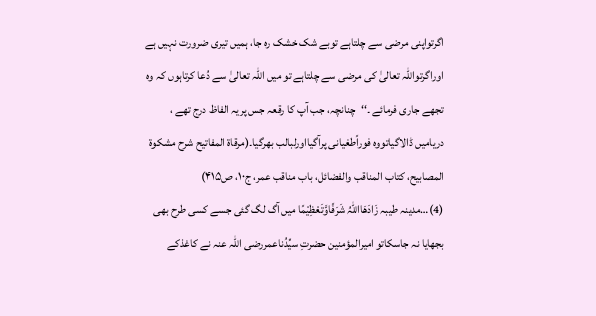اگرتواپنی مرضی سے چلتاہے توبے شک خشک رہ جا، ہمیں تیری ضرورت نہیں ہے اوراگرتواللہ تعالیٰ کی مرضی سے چلتاہے تو میں اللہ تعالیٰ سے دُعا کرتاہوں کہ وہ تجھے جاری فرمائے ۔‘‘چنانچہ، جب آپ کا رقعہ جس پریہ الفاظ درج تھے ، دریامیں ڈالاگیاتووہ فوراًطغیانی پرآگیااورلبالب بھرگیا۔(مرقاۃ المفاتیح شرح مشکوۃ المصابیح، کتاب المناقب والفضائل، باب مناقب عمر، ج۱۰، ص۴۱۵)
(4)…مدینہ طیبہ زَادَھَااللّٰہُ شَرَفًاوَّتَعْظِیْمًا میں آگ لگ گئی جسے کسی طرح بھی بجھایا نہ جاسکاتو امیرالمؤمنین حضرتِ سیِّدُناعمررضی اللہ عنہ نے کاغذکے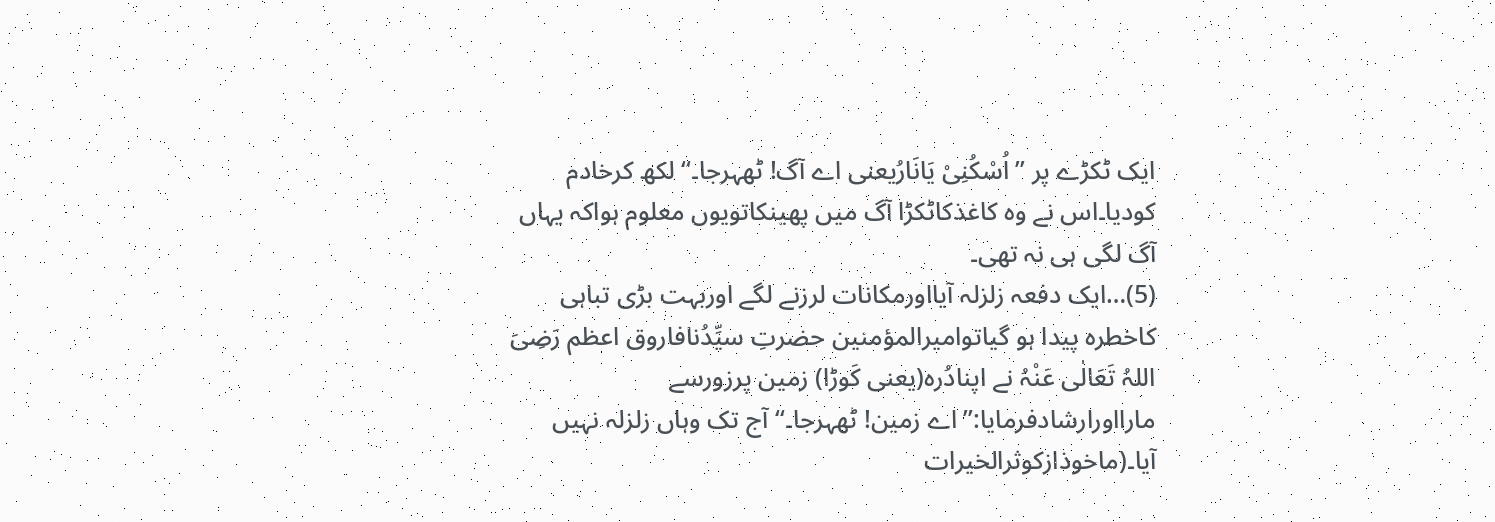ایک ٹکڑے پر ’’اُسْکُنِیْ یَانَارُیعنی اے آگ! ٹھہرجا۔‘‘لکھ کرخادم کودیا۔اس نے وہ کاغذکاٹکڑا آگ میں پھینکاتویوں معلوم ہواکہ یہاں آگ لگی ہی نہ تھی۔
(5)…ایک دفعہ زلزلہ آیااورمکانات لرزنے لگے اوربہت بڑی تباہی کاخطرہ پیدا ہو گیاتوامیرالمؤمنین حضرتِ سیِّدُنافاروق اعظم رَضِیَ اللہُ تَعَالٰی عَنْہُ نے اپنادُرہ(یعنی کَوڑا) زمین پرزورسے مارااورارشادفرمایا:’’اے زمین! ٹھہرجا۔‘‘آج تک وہاں زلزلہ نہیں آیا۔(ماخوذازکوثرالخیرات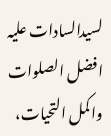لسیدالسادات علیہ افضل الصلوات واکمل التحیات،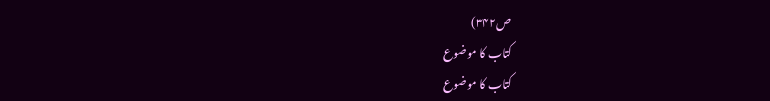ص۳۴۲)
کتاب کا موضوع
کتاب کا موضوع